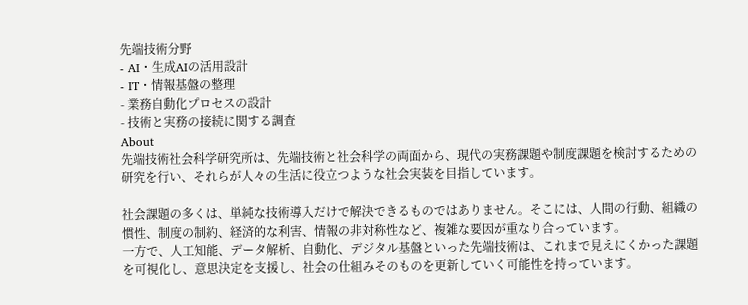先端技術分野
- AI・生成AIの活用設計
- IT・情報基盤の整理
- 業務自動化プロセスの設計
- 技術と実務の接続に関する調査
About
先端技術社会科学研究所は、先端技術と社会科学の両面から、現代の実務課題や制度課題を検討するための研究を行い、それらが人々の生活に役立つような社会実装を目指しています。

社会課題の多くは、単純な技術導入だけで解決できるものではありません。そこには、人間の行動、組織の慣性、制度の制約、経済的な利害、情報の非対称性など、複雑な要因が重なり合っています。
一方で、人工知能、データ解析、自動化、デジタル基盤といった先端技術は、これまで見えにくかった課題を可視化し、意思決定を支援し、社会の仕組みそのものを更新していく可能性を持っています。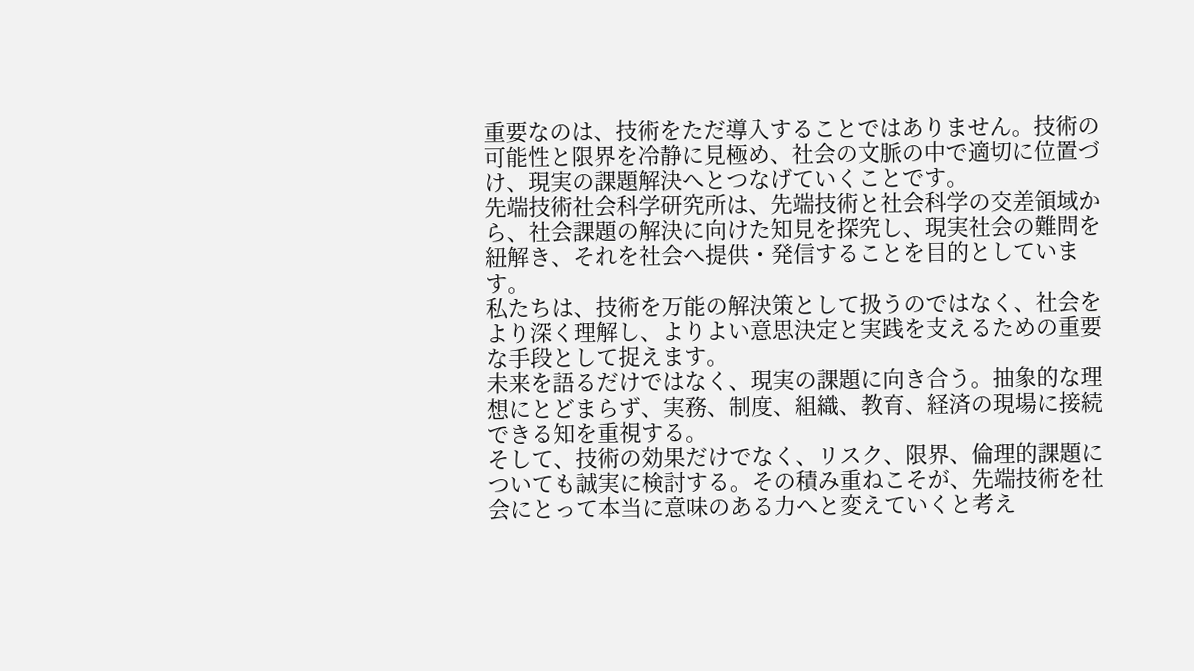重要なのは、技術をただ導入することではありません。技術の可能性と限界を冷静に見極め、社会の文脈の中で適切に位置づけ、現実の課題解決へとつなげていくことです。
先端技術社会科学研究所は、先端技術と社会科学の交差領域から、社会課題の解決に向けた知見を探究し、現実社会の難問を紐解き、それを社会へ提供・発信することを目的としています。
私たちは、技術を万能の解決策として扱うのではなく、社会をより深く理解し、よりよい意思決定と実践を支えるための重要な手段として捉えます。
未来を語るだけではなく、現実の課題に向き合う。抽象的な理想にとどまらず、実務、制度、組織、教育、経済の現場に接続できる知を重視する。
そして、技術の効果だけでなく、リスク、限界、倫理的課題についても誠実に検討する。その積み重ねこそが、先端技術を社会にとって本当に意味のある力へと変えていくと考え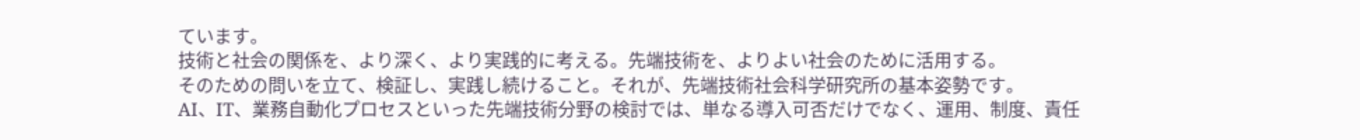ています。
技術と社会の関係を、より深く、より実践的に考える。先端技術を、よりよい社会のために活用する。
そのための問いを立て、検証し、実践し続けること。それが、先端技術社会科学研究所の基本姿勢です。
AI、IT、業務自動化プロセスといった先端技術分野の検討では、単なる導入可否だけでなく、運用、制度、責任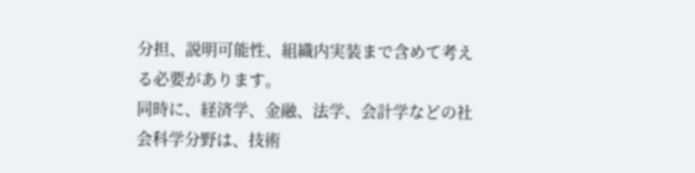分担、説明可能性、組織内実装まで含めて考える必要があります。
同時に、経済学、金融、法学、会計学などの社会科学分野は、技術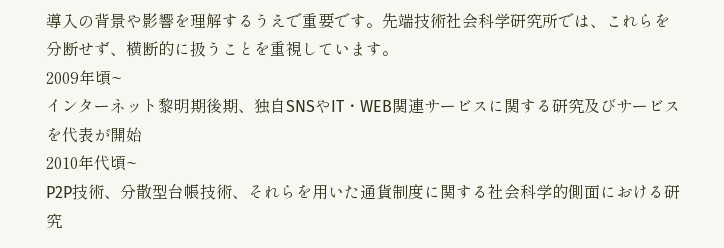導入の背景や影響を理解するうえで重要です。先端技術社会科学研究所では、これらを分断せず、横断的に扱うことを重視しています。
2009年頃~
インターネット黎明期後期、独自SNSやIT・WEB関連サービスに関する研究及びサービスを代表が開始
2010年代頃~
P2P技術、分散型台帳技術、それらを用いた通貨制度に関する社会科学的側面における研究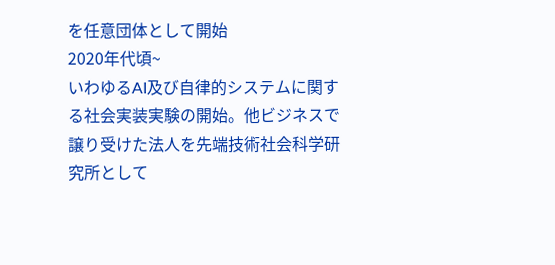を任意団体として開始
2020年代頃~
いわゆるAI及び自律的システムに関する社会実装実験の開始。他ビジネスで譲り受けた法人を先端技術社会科学研究所として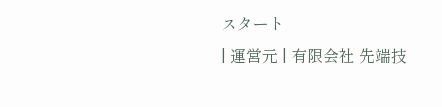スタート
| 運営元 | 有限会社 先端技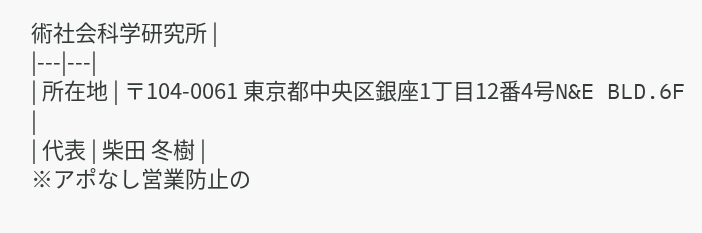術社会科学研究所 |
|---|---|
| 所在地 | 〒104-0061 東京都中央区銀座1丁目12番4号N&E BLD.6F |
| 代表 | 柴田 冬樹 |
※アポなし営業防止の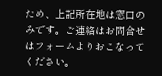ため、上記所在地は窓口のみです。ご連絡はお問合せはフォームよりおこなってください。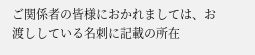ご関係者の皆様におかれましては、お渡ししている名刺に記載の所在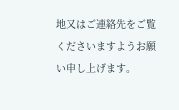地又はご連絡先をご覧くださいますようお願い申し上げます。